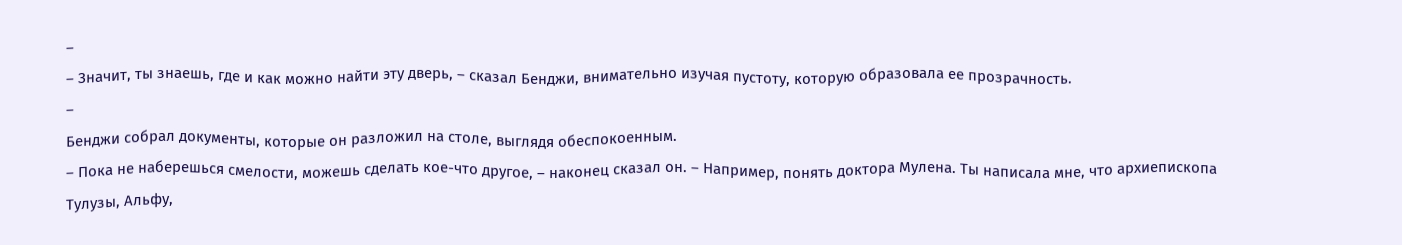–
– Значит, ты знаешь, где и как можно найти эту дверь, – сказал Бенджи, внимательно изучая пустоту, которую образовала ее прозрачность.
–
Бенджи собрал документы, которые он разложил на столе, выглядя обеспокоенным.
– Пока не наберешься смелости, можешь сделать кое-что другое, – наконец сказал он. – Например, понять доктора Мулена. Ты написала мне, что архиепископа Тулузы, Альфу,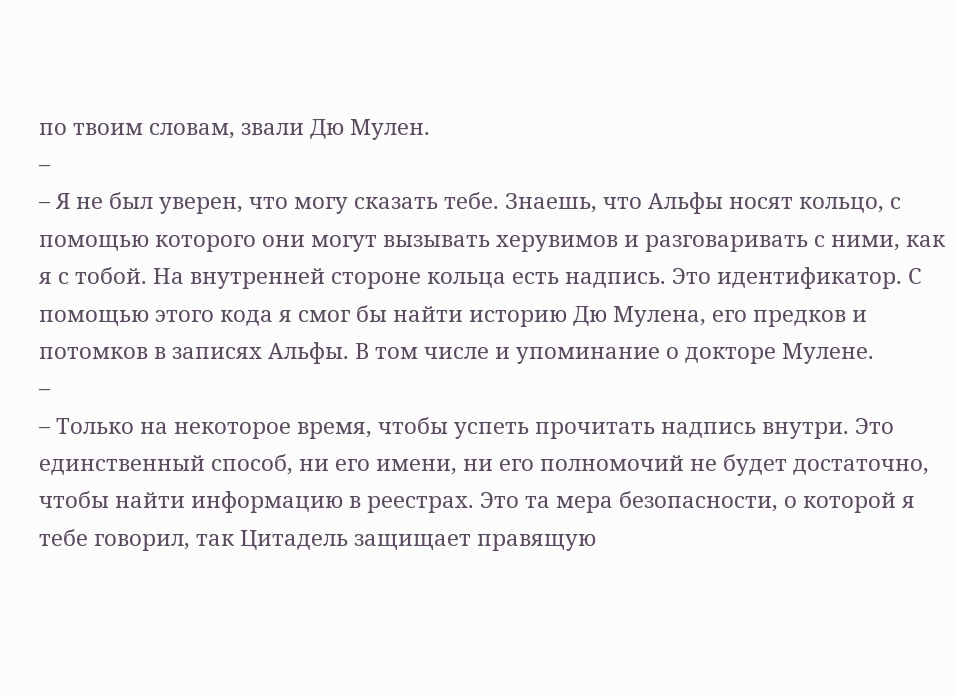по твоим словам, звали Дю Мулен.
–
– Я не был уверен, что могу сказать тебе. Знаешь, что Альфы носят кольцо, с помощью которого они могут вызывать херувимов и разговаривать с ними, как я с тобой. На внутренней стороне кольца есть надпись. Это идентификатор. С помощью этого кода я смог бы найти историю Дю Мулена, его предков и потомков в записях Альфы. В том числе и упоминание о докторе Мулене.
–
– Только на некоторое время, чтобы успеть прочитать надпись внутри. Это единственный способ, ни его имени, ни его полномочий не будет достаточно, чтобы найти информацию в реестрах. Это та мера безопасности, о которой я тебе говорил, так Цитадель защищает правящую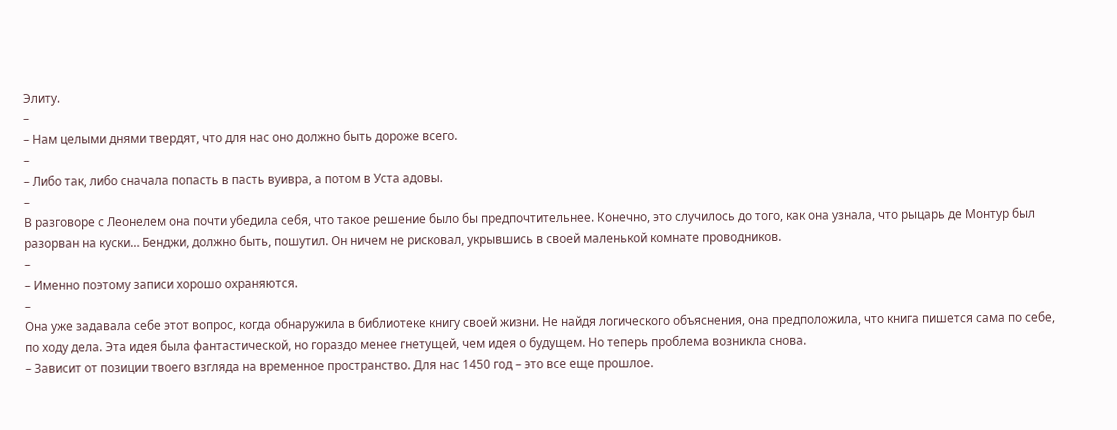Элиту.
–
– Нам целыми днями твердят, что для нас оно должно быть дороже всего.
–
– Либо так, либо сначала попасть в пасть вуивра, а потом в Уста адовы.
–
В разговоре с Леонелем она почти убедила себя, что такое решение было бы предпочтительнее. Конечно, это случилось до того, как она узнала, что рыцарь де Монтур был разорван на куски… Бенджи, должно быть, пошутил. Он ничем не рисковал, укрывшись в своей маленькой комнате проводников.
–
– Именно поэтому записи хорошо охраняются.
–
Она уже задавала себе этот вопрос, когда обнаружила в библиотеке книгу своей жизни. Не найдя логического объяснения, она предположила, что книга пишется сама по себе, по ходу дела. Эта идея была фантастической, но гораздо менее гнетущей, чем идея о будущем. Но теперь проблема возникла снова.
– Зависит от позиции твоего взгляда на временное пространство. Для нас 1450 год – это все еще прошлое.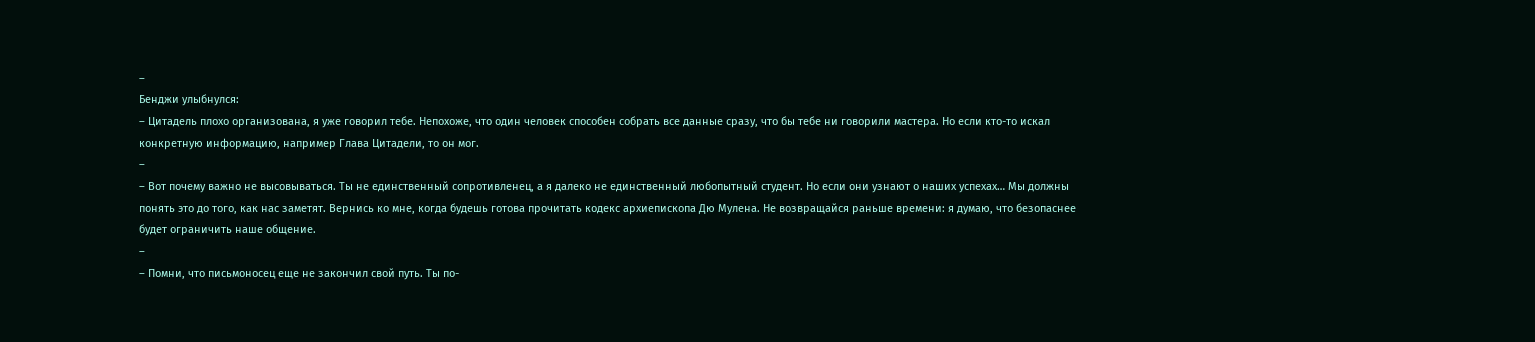–
Бенджи улыбнулся:
– Цитадель плохо организована, я уже говорил тебе. Непохоже, что один человек способен собрать все данные сразу, что бы тебе ни говорили мастера. Но если кто-то искал конкретную информацию, например Глава Цитадели, то он мог.
–
– Вот почему важно не высовываться. Ты не единственный сопротивленец, а я далеко не единственный любопытный студент. Но если они узнают о наших успехах… Мы должны понять это до того, как нас заметят. Вернись ко мне, когда будешь готова прочитать кодекс архиепископа Дю Мулена. Не возвращайся раньше времени: я думаю, что безопаснее будет ограничить наше общение.
–
– Помни, что письмоносец еще не закончил свой путь. Ты по-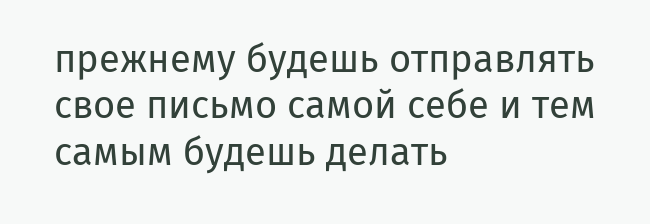прежнему будешь отправлять свое письмо самой себе и тем самым будешь делать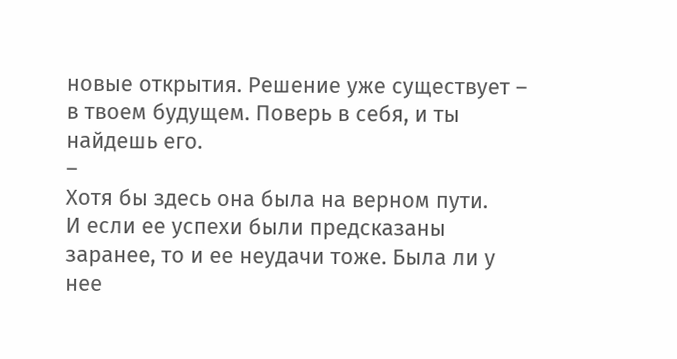новые открытия. Решение уже существует – в твоем будущем. Поверь в себя, и ты найдешь его.
–
Хотя бы здесь она была на верном пути.
И если ее успехи были предсказаны заранее, то и ее неудачи тоже. Была ли у нее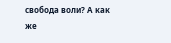свобода воли? А как же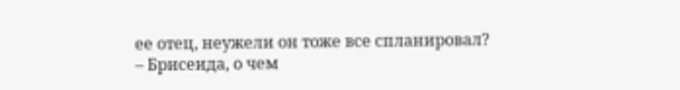ее отец, неужели он тоже все спланировал?
– Брисеида, о чем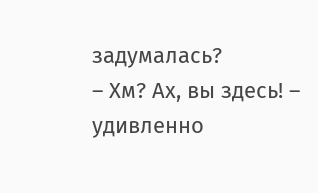задумалась?
– Хм? Ах, вы здесь! – удивленно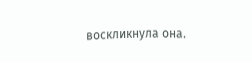воскликнула она.